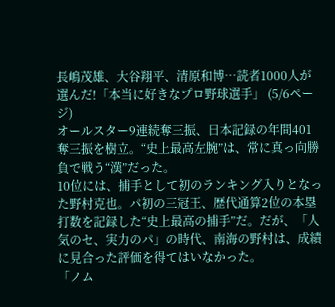長嶋茂雄、大谷翔平、清原和博…読者1000人が選んだ!「本当に好きなプロ野球選手」 (5/6ページ)
オールスター9連続奪三振、日本記録の年間401奪三振を樹立。“史上最高左腕”は、常に真っ向勝負で戦う“漢”だった。
10位には、捕手として初のランキング入りとなった野村克也。パ初の三冠王、歴代通算2位の本塁打数を記録した“史上最高の捕手”だ。だが、「人気のセ、実力のパ」の時代、南海の野村は、成績に見合った評価を得てはいなかった。
「ノム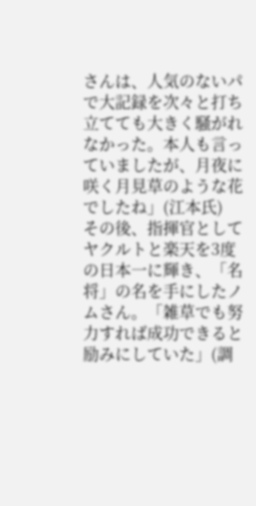さんは、人気のないパで大記録を次々と打ち立てても大きく騒がれなかった。本人も言っていましたが、月夜に咲く月見草のような花でしたね」(江本氏)
その後、指揮官としてヤクルトと楽天を3度の日本一に輝き、「名将」の名を手にしたノムさん。「雑草でも努力すれば成功できると励みにしていた」(調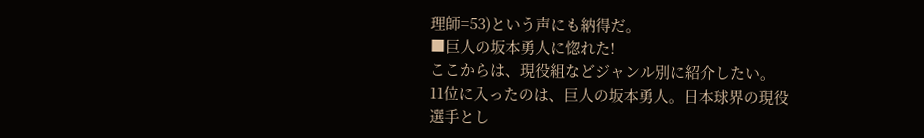理師=53)という声にも納得だ。
■巨人の坂本勇人に惚れた!
ここからは、現役組などジャンル別に紹介したい。
11位に入ったのは、巨人の坂本勇人。日本球界の現役選手とし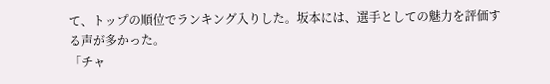て、トップの順位でランキング入りした。坂本には、選手としての魅力を評価する声が多かった。
「チャ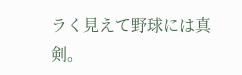ラく見えて野球には真剣。